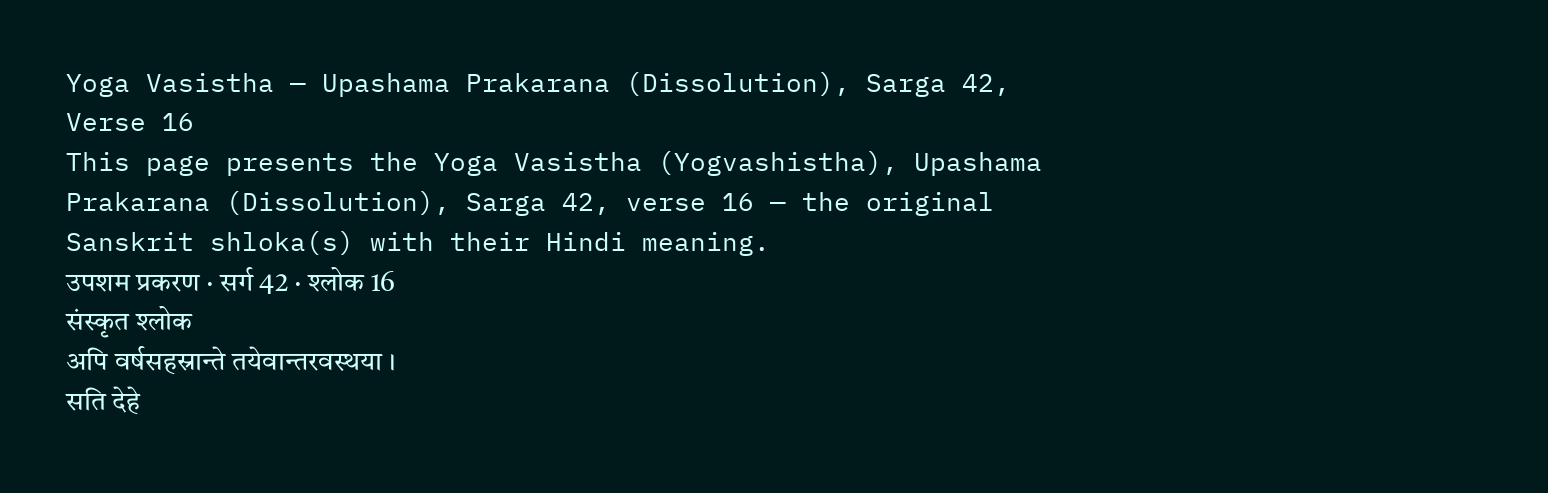Yoga Vasistha — Upashama Prakarana (Dissolution), Sarga 42, Verse 16
This page presents the Yoga Vasistha (Yogvashistha), Upashama Prakarana (Dissolution), Sarga 42, verse 16 — the original Sanskrit shloka(s) with their Hindi meaning.
उपशम प्रकरण · सर्ग 42 · श्लोक 16
संस्कृत श्लोक
अपि वर्षसहस्रान्ते तयेवान्तरवस्थया ।
सति देहे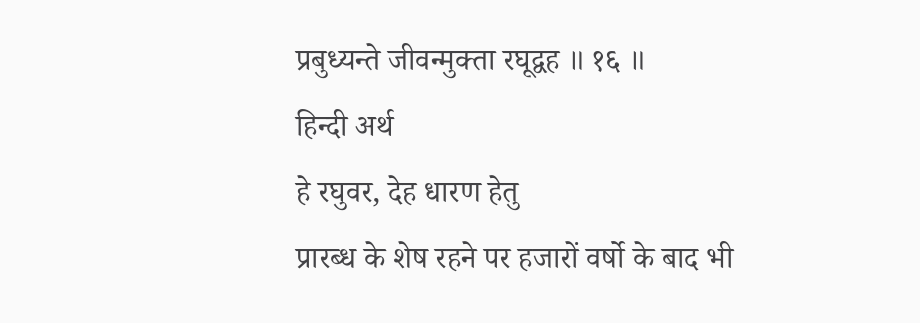प्रबुध्यन्ते जीवन्मुक्ता रघूद्वह ॥ १६ ॥
हिन्दी अर्थ
हे रघुवर, देह धारण हेतु
प्रारब्ध के शेष रहने पर हजारों वर्षो के बाद भी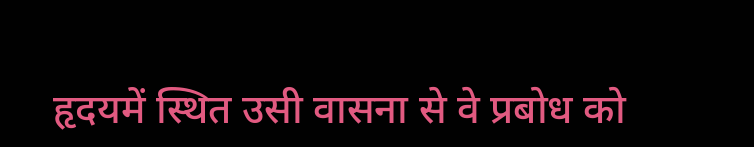हृदयमें स्थित उसी वासना से वे प्रबोध को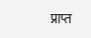प्राप्त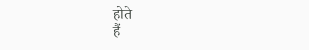होते
हैं